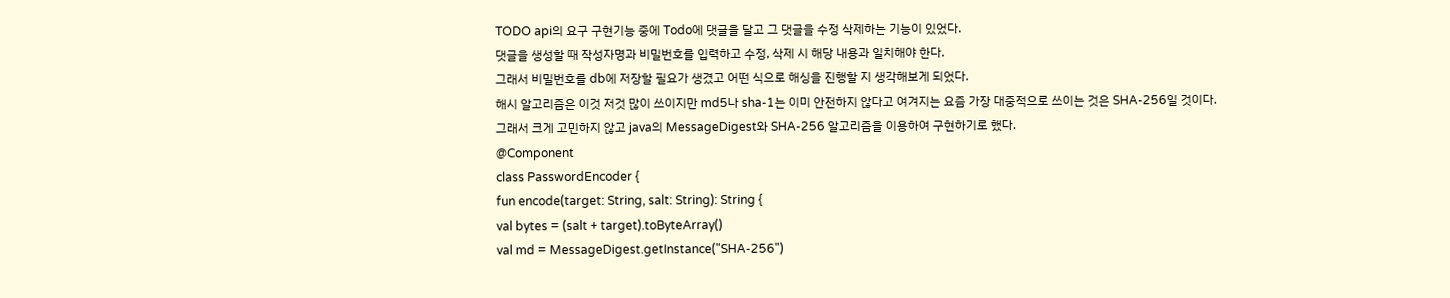TODO api의 요구 구현기능 중에 Todo에 댓글을 달고 그 댓글을 수정 삭제하는 기능이 있었다.
댓글을 생성할 때 작성자명과 비밀번호를 입력하고 수정, 삭제 시 해당 내용과 일치해야 한다.
그래서 비밀번호를 db에 저장할 필요가 생겼고 어떤 식으로 해싱을 진행할 지 생각해보게 되었다.
해시 알고리즘은 이것 저것 많이 쓰이지만 md5나 sha-1는 이미 안전하지 않다고 여겨지는 요즘 가장 대중적으로 쓰이는 것은 SHA-256일 것이다.
그래서 크게 고민하지 않고 java의 MessageDigest와 SHA-256 알고리즘을 이용하여 구현하기로 했다.
@Component
class PasswordEncoder {
fun encode(target: String, salt: String): String {
val bytes = (salt + target).toByteArray()
val md = MessageDigest.getInstance("SHA-256")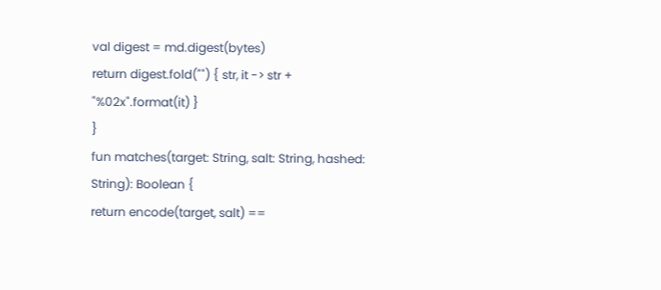val digest = md.digest(bytes)
return digest.fold("") { str, it -> str + "%02x".format(it) }
}
fun matches(target: String, salt: String, hashed: String): Boolean {
return encode(target, salt) ==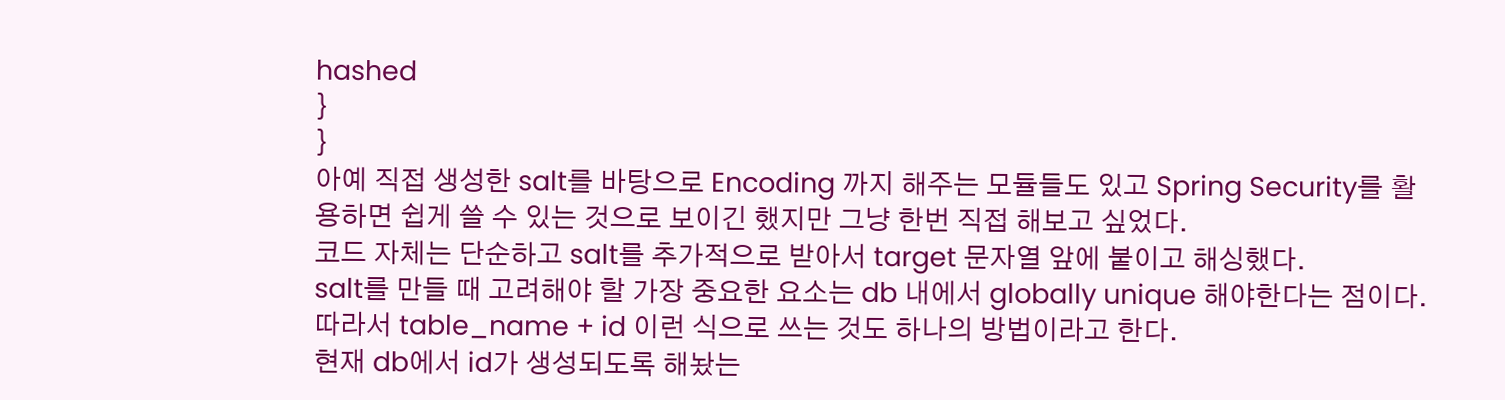hashed
}
}
아예 직접 생성한 salt를 바탕으로 Encoding 까지 해주는 모듈들도 있고 Spring Security를 활용하면 쉽게 쓸 수 있는 것으로 보이긴 했지만 그냥 한번 직접 해보고 싶었다.
코드 자체는 단순하고 salt를 추가적으로 받아서 target 문자열 앞에 붙이고 해싱했다.
salt를 만들 때 고려해야 할 가장 중요한 요소는 db 내에서 globally unique 해야한다는 점이다.
따라서 table_name + id 이런 식으로 쓰는 것도 하나의 방법이라고 한다.
현재 db에서 id가 생성되도록 해놨는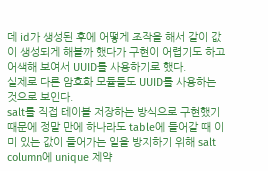데 id가 생성된 후에 어떻게 조작을 해서 같이 값이 생성되게 해볼까 했다가 구현이 어렵기도 하고 어색해 보여서 UUID를 사용하기로 했다.
실제로 다른 암호화 모듈들도 UUID를 사용하는 것으로 보인다.
salt를 직접 테이블 저장하는 방식으로 구현했기 때문에 정말 만에 하나라도 table에 들어갈 때 이미 있는 값이 들어가는 일을 방지하기 위해 salt column에 unique 제약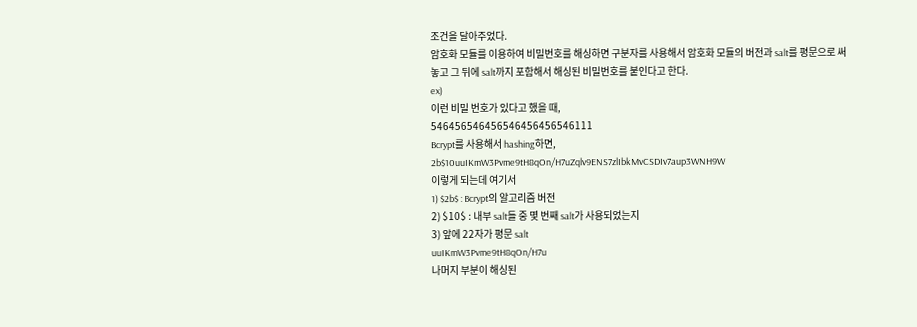조건을 달아주었다.
암호화 모듈를 이용하여 비밀번호를 해싱하면 구분자를 사용해서 암호화 모듈의 버전과 salt를 평문으로 써놓고 그 뒤에 salt까지 포함해서 해싱된 비밀번호를 붙인다고 한다.
ex)
이런 비밀 번호가 있다고 했을 때,
546456546456546456456546111
Bcrypt를 사용해서 hashing하면,
2b$10uuIKmW3Pvme9tH8qOn/H7uZqlv9ENS7zlIbkMvCSDIv7aup3WNH9W
이렇게 되는데 여기서
1) $2b$ : Bcrypt의 알고리즘 버전
2) $10$ : 내부 salt들 중 몇 번째 salt가 사용되었는지
3) 앞에 22자가 평문 salt
uuIKmW3Pvme9tH8qOn/H7u
나머지 부분이 해싱된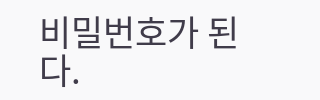비밀번호가 된다.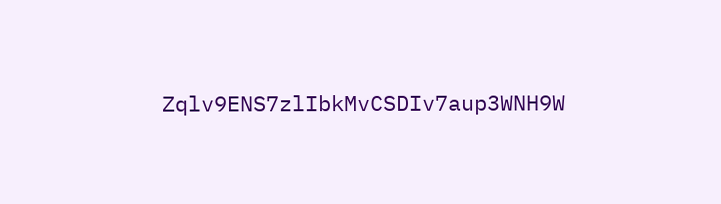Zqlv9ENS7zlIbkMvCSDIv7aup3WNH9W